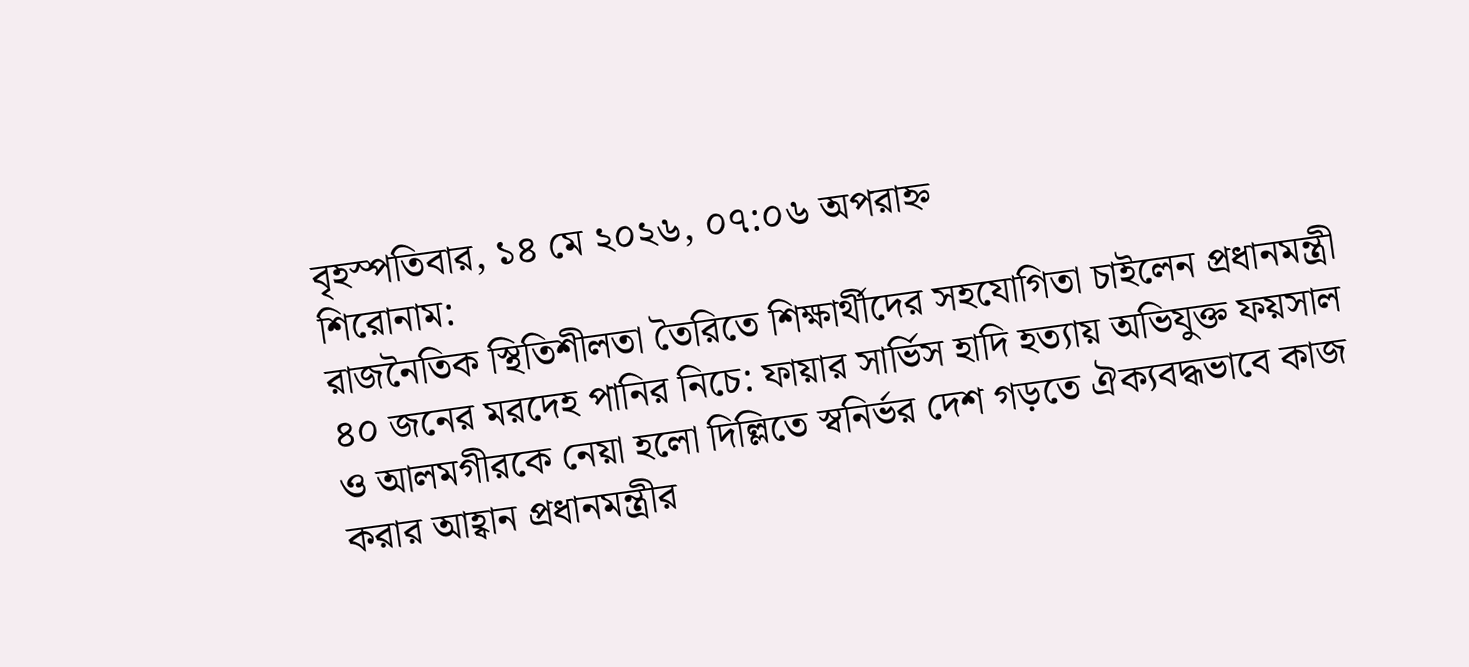বৃহস্পতিবার, ১৪ মে ২০২৬, ০৭:০৬ অপরাহ্ন
শিরোনাম:
রাজনৈতিক স্থিতিশীলতা তৈরিতে শিক্ষার্থীদের সহযোগিতা চাইলেন প্রধানমন্ত্রী ৪০ জনের মরদেহ পানির নিচে: ফায়ার সার্ভিস হাদি হত্যায় অভিযুক্ত ফয়সাল ও আলমগীরকে নেয়া হলো দিল্লিতে স্বনির্ভর দেশ গড়তে ঐক্যবদ্ধভাবে কাজ করার আহ্বান প্রধানমন্ত্রীর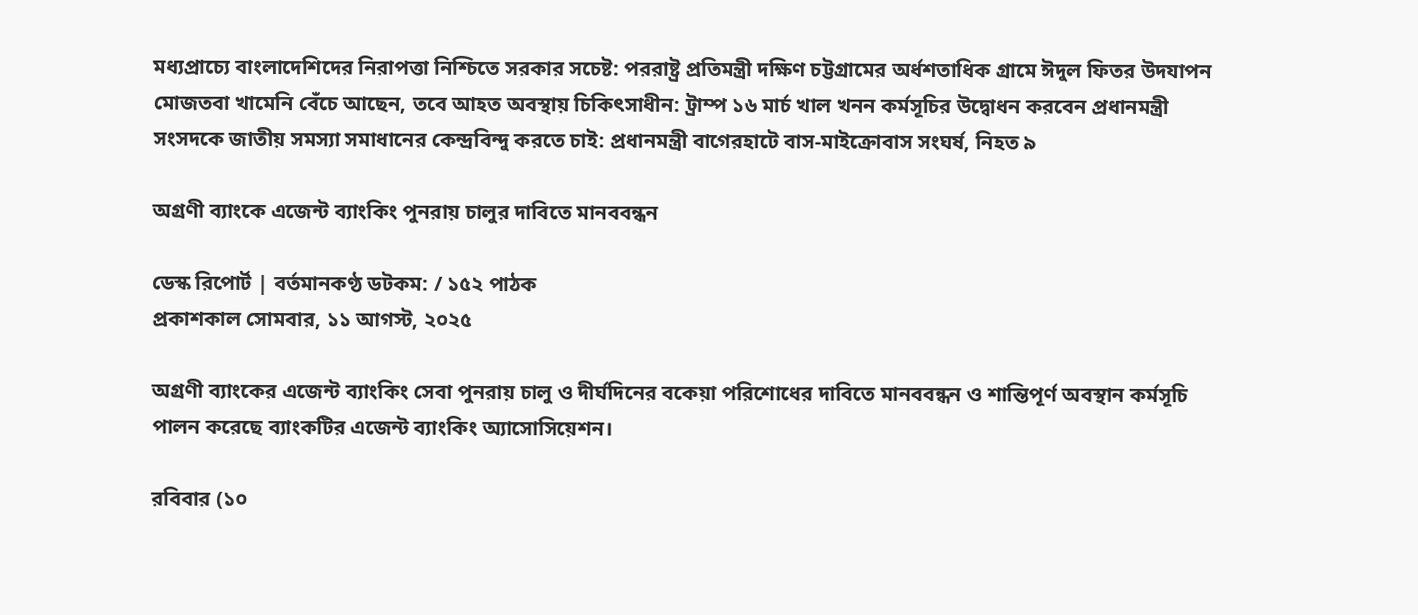মধ্যপ্রাচ্যে বাংলাদেশিদের নিরাপত্তা নিশ্চিতে সরকার সচেষ্ট: পররাষ্ট্র প্রতিমন্ত্রী দক্ষিণ চট্টগ্রামের অর্ধশতাধিক গ্রামে ঈদুল ফিতর উদযাপন মোজতবা খামেনি বেঁচে আছেন, তবে আহত অবস্থায় চিকিৎসাধীন: ট্রাম্প ১৬ মার্চ খাল খনন কর্মসূচি‌র উদ্বোধন করবেন প্রধানমন্ত্রী সংসদকে জাতীয় সমস্যা সমাধানের কেন্দ্রবিন্দু করতে চাই: প্রধানমন্ত্রী বাগেরহাটে বাস-মাইক্রোবাস সংঘর্ষ, নিহত ৯

অগ্রণী ব্যাংকে এজেন্ট ব্যাংকিং পুনরায় চালুর দাবিতে মানববন্ধন

ডেস্ক রিপোর্ট | বর্তমানকণ্ঠ ডটকম: / ১৫২ পাঠক
প্রকাশকাল সোমবার, ১১ আগস্ট, ২০২৫

অগ্রণী ব্যাংকের এজেন্ট ব্যাংকিং সেবা পুনরায় চালু ও দীর্ঘদিনের বকেয়া পরিশোধের দাবিতে মানববন্ধন ও শান্তিপূর্ণ অবস্থান কর্মসূচি পালন করেছে ব্যাংকটির এজেন্ট ব্যাংকিং অ্যাসোসিয়েশন।

রবিবার (১০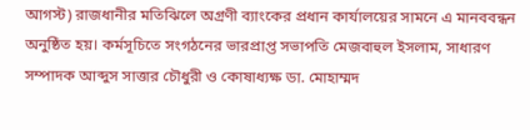আগস্ট) রাজধানীর মতিঝিলে অগ্রণী ব্যাংকের প্রধান কার্যালয়ের সামনে এ মানববন্ধন অনুষ্ঠিত হয়। কর্মসূচিতে সংগঠনের ভারপ্রাপ্ত সভাপতি মেজবাহুল ইসলাম, সাধারণ সম্পাদক আব্দুস সাত্তার চৌধুরী ও কোষাধ্যক্ষ ডা. মোহাম্মদ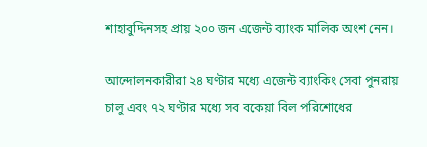শাহাবুদ্দিনসহ প্রায় ২০০ জন এজেন্ট ব্যাংক মালিক অংশ নেন।

আন্দোলনকারীরা ২৪ ঘণ্টার মধ্যে এজেন্ট ব্যাংকিং সেবা পুনরায় চালু এবং ৭২ ঘণ্টার মধ্যে সব বকেয়া বিল পরিশোধের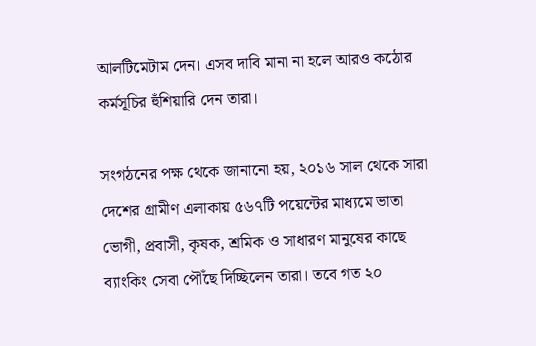আলটিমেটাম দেন। এসব দাবি মানা না হলে আরও কঠোর কর্মসূচির হুঁশিয়ারি দেন তারা।

সংগঠনের পক্ষ থেকে জানানো হয়, ২০১৬ সাল থেকে সারা দেশের গ্রামীণ এলাকায় ৫৬৭টি পয়েন্টের মাধ্যমে ভাতা ভোগী, প্রবাসী, কৃষক, শ্রমিক ও সাধারণ মানুষের কাছে ব্যাংকিং সেবা পৌঁছে দিচ্ছিলেন তারা। তবে গত ২০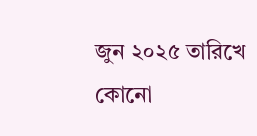জুন ২০২৫ তারিখে কোনো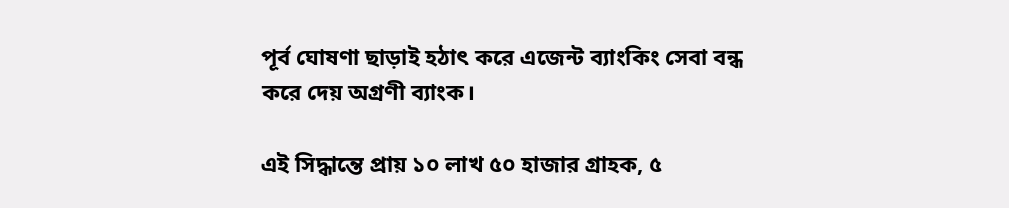পূর্ব ঘোষণা ছাড়াই হঠাৎ করে এজেন্ট ব্যাংকিং সেবা বন্ধ করে দেয় অগ্রণী ব্যাংক।

এই সিদ্ধান্তে প্রায় ১০ লাখ ৫০ হাজার গ্রাহক, ৫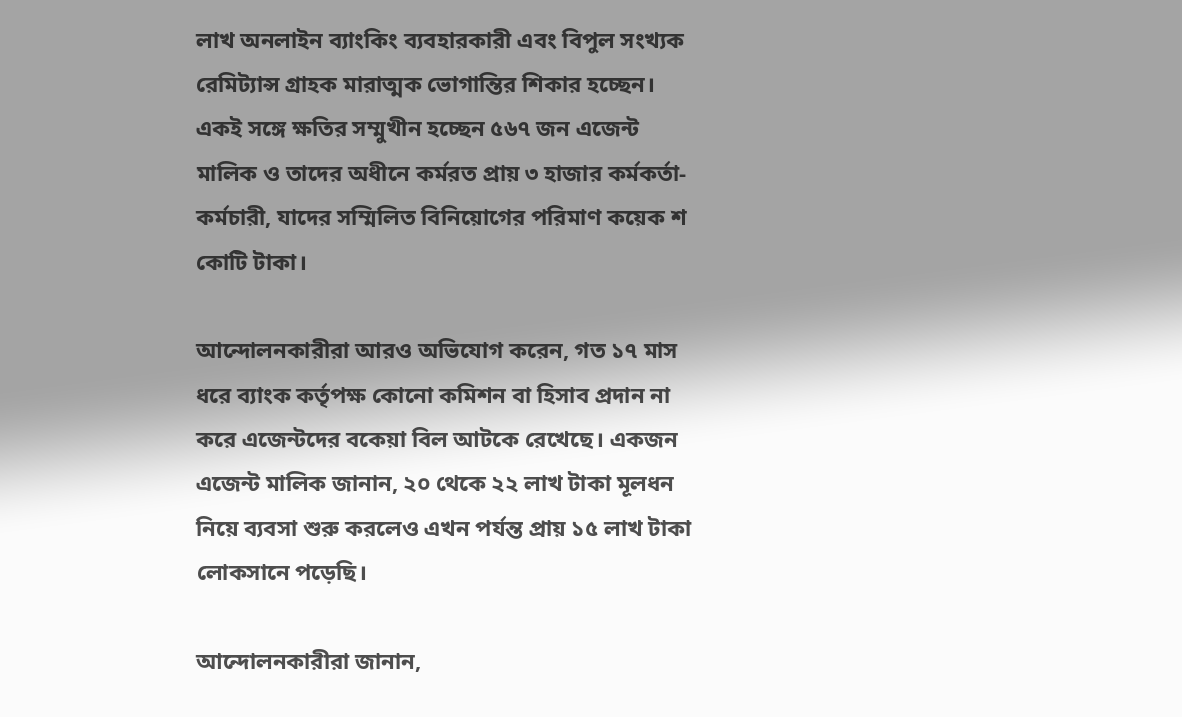লাখ অনলাইন ব্যাংকিং ব্যবহারকারী এবং বিপুল সংখ্যক রেমিট্যান্স গ্রাহক মারাত্মক ভোগান্তির শিকার হচ্ছেন। একই সঙ্গে ক্ষতির সম্মুখীন হচ্ছেন ৫৬৭ জন এজেন্ট মালিক ও তাদের অধীনে কর্মরত প্রায় ৩ হাজার কর্মকর্তা-কর্মচারী, যাদের সম্মিলিত বিনিয়োগের পরিমাণ কয়েক শ কোটি টাকা।

আন্দোলনকারীরা আরও অভিযোগ করেন, গত ১৭ মাস ধরে ব্যাংক কর্তৃপক্ষ কোনো কমিশন বা হিসাব প্রদান না করে এজেন্টদের বকেয়া বিল আটকে রেখেছে। একজন এজেন্ট মালিক জানান, ২০ থেকে ২২ লাখ টাকা মূলধন নিয়ে ব্যবসা শুরু করলেও এখন পর্যন্ত প্রায় ১৫ লাখ টাকা লোকসানে পড়েছি।

আন্দোলনকারীরা জানান,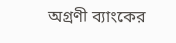অগ্রণী ব্যাংকের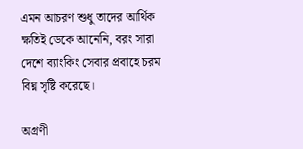এমন আচরণ শুধু তাদের আর্থিক ক্ষতিই ডেকে আনেনি, বরং সারা দেশে ব্যাংকিং সেবার প্রবাহে চরম বিঘ্ন সৃষ্টি করেছে।

অগ্রণী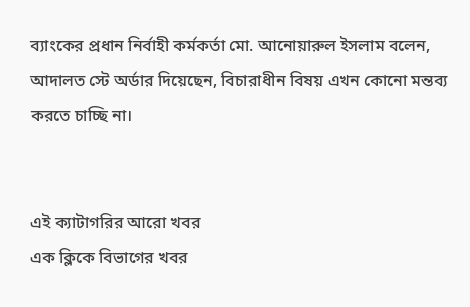ব্যাংকের প্রধান নির্বাহী কর্মকর্তা মো. আনোয়ারুল ইসলাম বলেন, আদালত স্টে অর্ডার দিয়েছেন, বিচারাধীন বিষয় এখন কোনো মন্তব্য করতে চাচ্ছি না।


এই ক্যাটাগরির আরো খবর
এক ক্লিকে বিভাগের খবর